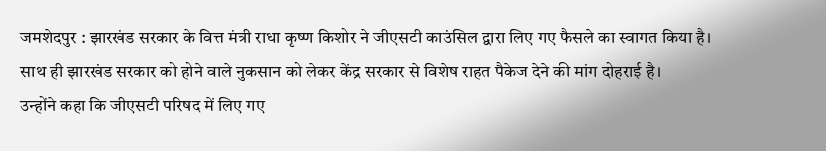जमशेदपुर : झारखंड सरकार के वित्त मंत्री राधा कृष्ण किशोर ने जीएसटी काउंसिल द्वारा लिए गए फैसले का स्वागत किया है। साथ ही झारखंड सरकार को होने वाले नुकसान को लेकर केंद्र सरकार से विशेष राहत पैकेज देने की मांग दोहराई है।
उन्होंने कहा कि जीएसटी परिषद में लिए गए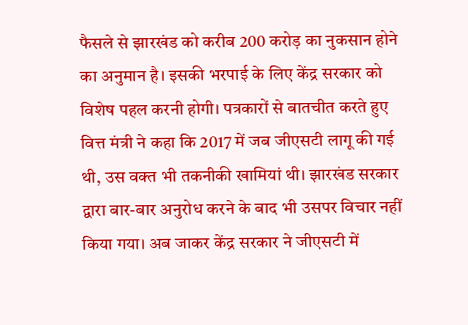फैसले से झारखंड को करीब 200 करोड़ का नुकसान होने का अनुमान है। इसकी भरपाई के लिए केंद्र सरकार को विशेष पहल करनी होगी। पत्रकारों से बातचीत करते हुए वित्त मंत्री ने कहा कि 2017 में जब जीएसटी लागू की गई थी, उस वक्त भी तकनीकी खामियां थी। झारखंड सरकार द्वारा बार-बार अनुरोध करने के बाद भी उसपर विचार नहीं किया गया। अब जाकर केंद्र सरकार ने जीएसटी में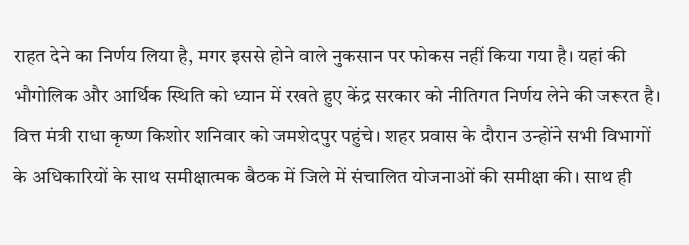राहत देने का निर्णय लिया है, मगर इससे होने वाले नुकसान पर फोकस नहीं किया गया है। यहां की भौगोलिक और आर्थिक स्थिति को ध्यान में रखते हुए केंद्र सरकार को नीतिगत निर्णय लेने की जरूरत है।
वित्त मंत्री राधा कृष्ण किशोर शनिवार को जमशेदपुर पहुंचे। शहर प्रवास के दौरान उन्होंने सभी विभागों के अधिकारियों के साथ समीक्षात्मक बैठक में जिले में संचालित योजनाओं की समीक्षा की। साथ ही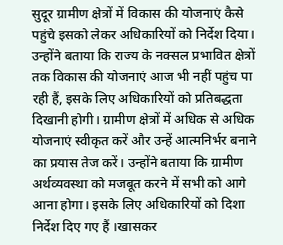सुदूर ग्रामीण क्षेत्रों में विकास की योजनाएं कैसे पहुंचे इसको लेकर अधिकारियों को निर्देश दिया।
उन्होंने बताया कि राज्य के नक्सल प्रभावित क्षेत्रों तक विकास की योजनाएं आज भी नहीं पहुंच पा रही हैं, इसके लिए अधिकारियों को प्रतिबद्धता दिखानी होगी। ग्रामीण क्षेत्रों में अधिक से अधिक योजनाएं स्वीकृत करें और उन्हें आत्मनिर्भर बनाने का प्रयास तेज करें। उन्होंने बताया कि ग्रामीण अर्थव्यवस्था को मजबूत करने में सभी को आगे आना होगा। इसके लिए अधिकारियों को दिशा निर्देश दिए गए हैं ।खासकर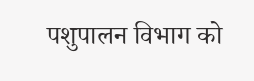पशुपालन विभाग को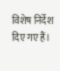विशेष निर्देश दिए गए हैं।